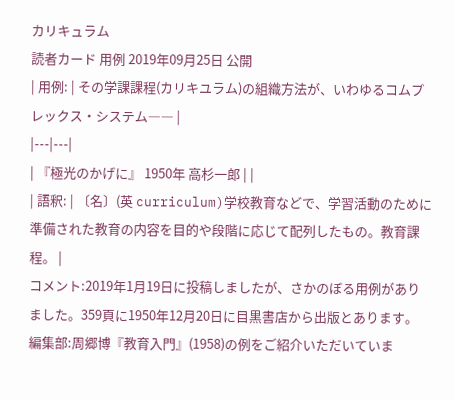カリキュラム
読者カード 用例 2019年09月25日 公開
| 用例: | その学課課程(カリキユラム)の組織方法が、いわゆるコムプレックス・システム―― |
|---|---|
| 『極光のかげに』 1950年 高杉一郎 | |
| 語釈: | 〔名〕(英 curriculum)学校教育などで、学習活動のために準備された教育の内容を目的や段階に応じて配列したもの。教育課程。 |
コメント:2019年1月19日に投稿しましたが、さかのぼる用例がありました。359頁に1950年12月20日に目黒書店から出版とあります。
編集部:周郷博『教育入門』(1958)の例をご紹介いただいていま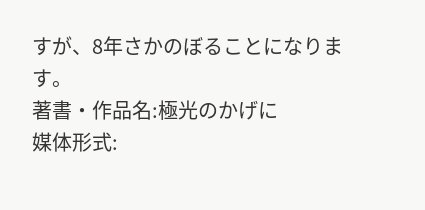すが、8年さかのぼることになります。
著書・作品名:極光のかげに
媒体形式: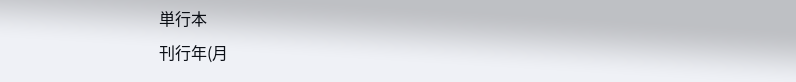単行本
刊行年(月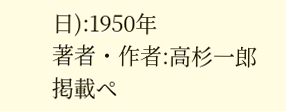日):1950年
著者・作者:高杉一郎
掲載ペ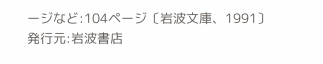ージなど:104ページ〔岩波文庫、1991〕
発行元:岩波書店